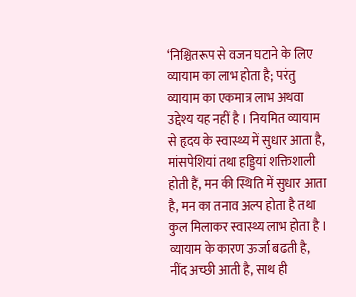‘निश्चितरूप से वजन घटाने के लिए व्यायाम का लाभ होता है; परंतु व्यायाम का एकमात्र लाभ अथवा उद्देश्य यह नहीं है । नियमित व्यायाम से हृदय के स्वास्थ्य में सुधार आता है, मांसपेशियां तथा हड्डियां शक्तिशाली होती हैं, मन की स्थिति में सुधार आता है, मन का तनाव अल्प होता है तथा कुल मिलाकर स्वास्थ्य लाभ होता है । व्यायाम के कारण ऊर्जा बढती है, नींद अच्छी आती है, साथ ही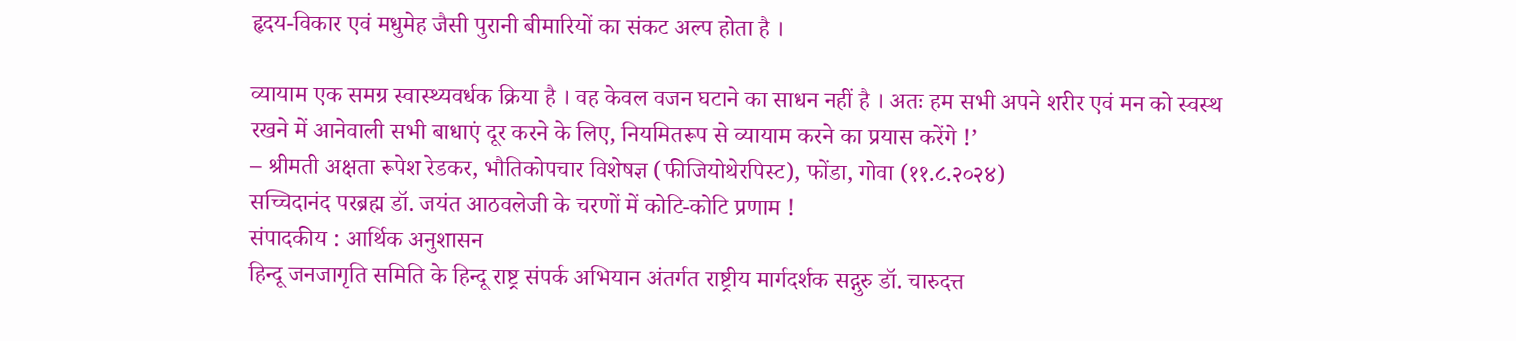हृदय-विकार एवं मधुमेह जैसी पुरानी बीमारियों का संकट अल्प होता है ।

व्यायाम एक समग्र स्वास्थ्यवर्धक क्रिया है । वह केवल वजन घटाने का साधन नहीं है । अतः हम सभी अपने शरीर एवं मन को स्वस्थ रखने में आनेवाली सभी बाधाएं दूर करने के लिए, नियमितरूप से व्यायाम करने का प्रयास करेंगे !’
– श्रीमती अक्षता रूपेश रेडकर, भौतिकोपचार विशेषज्ञ (फीजियोथेरपिस्ट), फोंडा, गोवा (११.८.२०२४)
सच्चिदानंद परब्रह्म डॉ. जयंत आठवलेजी के चरणों में कोटि-कोटि प्रणाम !
संपादकीय : आर्थिक अनुशासन
हिन्दू जनजागृति समिति के हिन्दू राष्ट्र संपर्क अभियान अंतर्गत राष्ट्रीय मार्गदर्शक सद्गुरु डॉ. चारुदत्त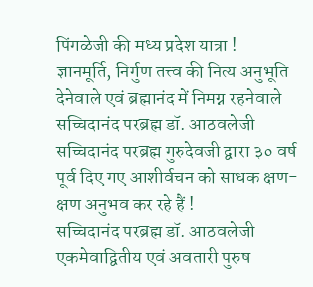पिंगळेजी की मध्य प्रदेश यात्रा !
ज्ञानमूर्ति, निर्गुण तत्त्व की नित्य अनुभूति देनेवाले एवं ब्रह्मानंद में निमग्न रहनेवाले सच्चिदानंद परब्रह्म डॉ. आठवलेजी
सच्चिदानंद परब्रह्म गुरुदेवजी द्वारा ३० वर्ष पूर्व दिए गए आशीर्वचन को साधक क्षण-क्षण अनुभव कर रहे हैं !
सच्चिदानंद परब्रह्म डॉ. आठवलेजी एकमेवाद्वितीय एवं अवतारी पुरुष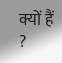क्यों हैं ?